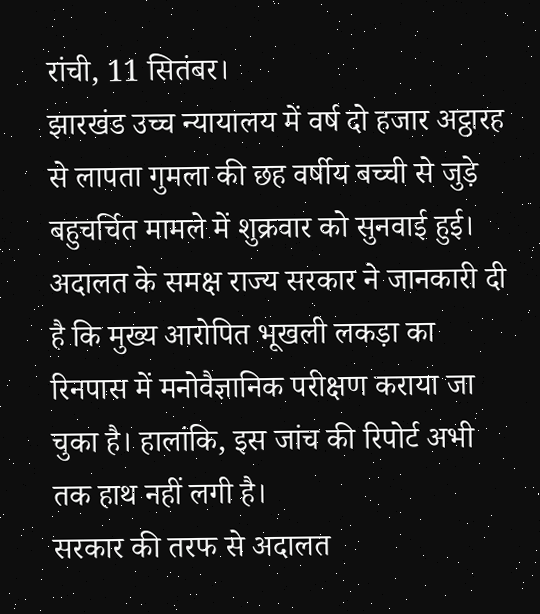रांची, 11 सितंबर।
झारखंड उच्च न्यायालय में वर्ष दो हजार अट्ठारह से लापता गुमला की छह वर्षीय बच्ची से जुड़े बहुचर्चित मामले में शुक्रवार को सुनवाई हुई। अदालत के समक्ष राज्य सरकार ने जानकारी दी है कि मुख्य आरोपित भूखली लकड़ा का रिनपास में मनोवैज्ञानिक परीक्षण कराया जा चुका है। हालांकि, इस जांच की रिपोर्ट अभी तक हाथ नहीं लगी है।
सरकार की तरफ से अदालत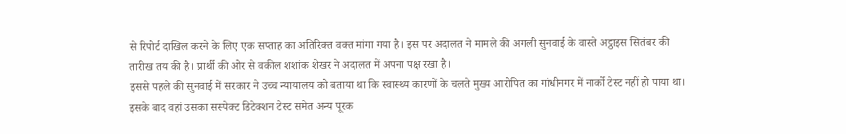से रिपोर्ट दाखिल करने के लिए एक सप्ताह का अतिरिक्त वक्त मांगा गया है। इस पर अदालत ने मामले की अगली सुनवाई के वास्ते अट्ठाइस सितंबर की तारीख तय की है। प्रार्थी की ओर से वकील शशांक शेखर ने अदालत में अपना पक्ष रखा है।
इससे पहले की सुनवाई में सरकार ने उच्च न्यायालय को बताया था कि स्वास्थ्य कारणों के चलते मुख्य आरोपित का गांधीनगर में नार्को टेस्ट नहीं हो पाया था। इसके बाद वहां उसका सस्पेक्ट डिटेक्शन टेस्ट समेत अन्य पूरक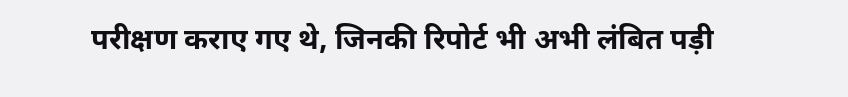परीक्षण कराए गए थे, जिनकी रिपोर्ट भी अभी लंबित पड़ी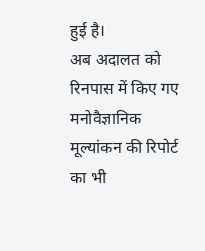हुई है।
अब अदालत को रिनपास में किए गए मनोवैज्ञानिक मूल्यांकन की रिपोर्ट का भी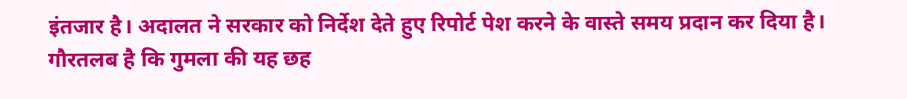इंतजार है। अदालत ने सरकार को निर्देश देते हुए रिपोर्ट पेश करने के वास्ते समय प्रदान कर दिया है।
गौरतलब है कि गुमला की यह छह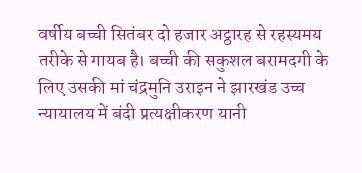वर्षीय बच्ची सितंबर दो हजार अट्ठारह से रहस्यमय तरीके से गायब है। बच्ची की सकुशल बरामदगी के लिए उसकी मां चंद्रमुनि उराइन ने झारखंड उच्च न्यायालय में बंदी प्रत्यक्षीकरण यानी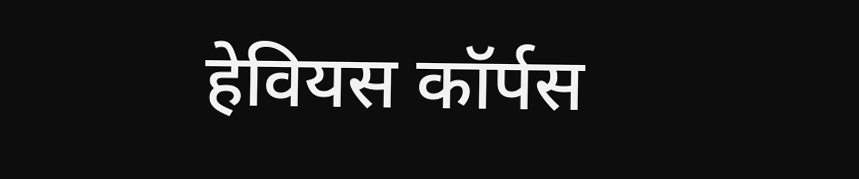हेवियस कॉर्पस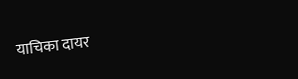याचिका दायर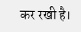कर रखी है।